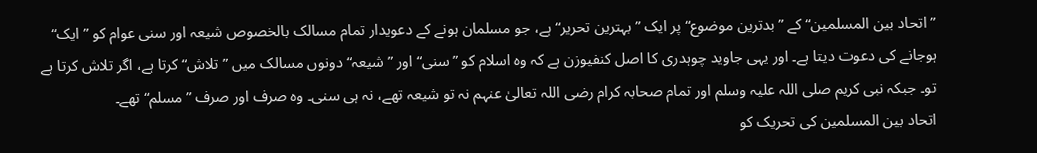”اتحاد بین المسلمین“ کے ”بدترین موضوع“ پر ایک ”بہترین تحریر“ ہے، جو مسلمان ہونے کے دعویدار تمام مسالک بالخصوص شیعہ اور سنی عوام کو ”ایک“ ہوجانے کی دعوت دیتا ہے۔ اور یہی جاوید چوہدری کا اصل کنفیوزن ہے کہ وہ اسلام کو ”سنی“ اور ”شیعہ“ دونوں مسالک میں ”تلاش“ کرتا ہے، اگر تلاش کرتا ہے تو۔ جبکہ نبی کریم صلی اللہ علیہ وسلم اور تمام صحابہ کرام رضی اللہ تعالیٰ عنہم نہ تو شیعہ تھے، نہ ہی سنی۔ وہ صرف اور صرف ”مسلم“ تھے۔
اتحاد بین المسلمین کی تحریک کو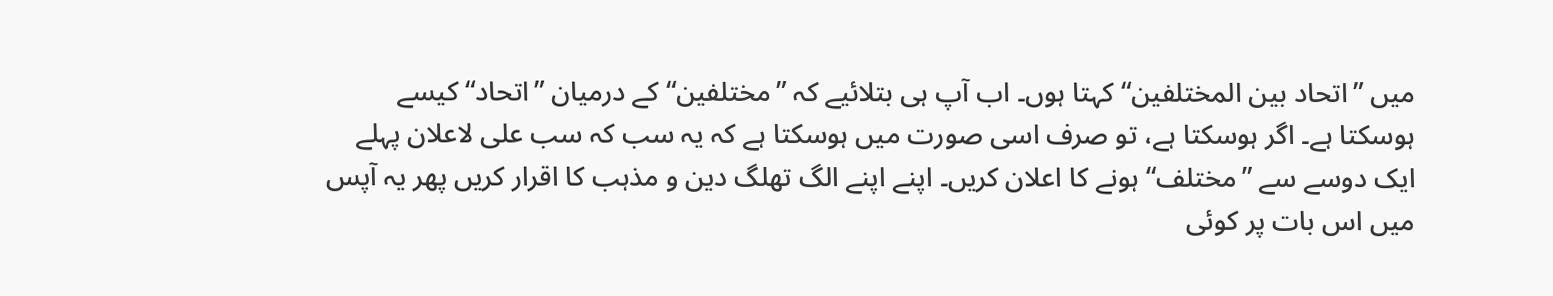میں ”اتحاد بین المختلفین“ کہتا ہوں۔ اب آپ ہی بتلائیے کہ ”مختلفین“ کے درمیان ”اتحاد“ کیسے ہوسکتا ہے۔ اگر ہوسکتا ہے، تو صرف اسی صورت میں ہوسکتا ہے کہ یہ سب کہ سب علی لاعلان پہلے ایک دوسے سے ”مختلف“ ہونے کا اعلان کریں۔ اپنے اپنے الگ تھلگ دین و مذہب کا اقرار کریں پھر یہ آپس میں اس بات پر کوئی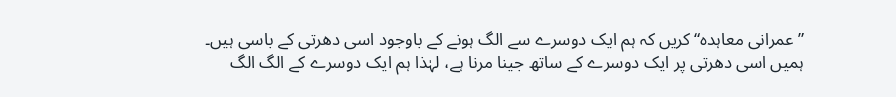”عمرانی معاہدہ“ کریں کہ ہم ایک دوسرے سے الگ ہونے کے باوجود اسی دھرتی کے باسی ہیں۔ ہمیں اسی دھرتی پر ایک دوسرے کے ساتھ جینا مرنا ہے، لہٰذا ہم ایک دوسرے کے الگ الگ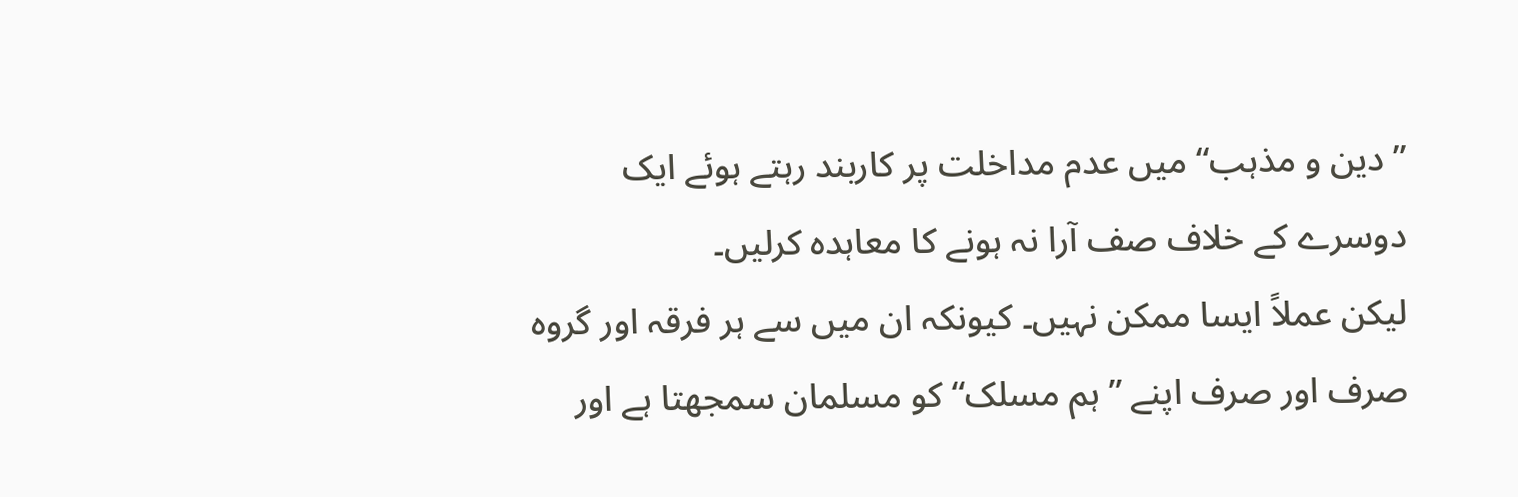”دین و مذہب“ میں عدم مداخلت پر کاربند رہتے ہوئے ایک دوسرے کے خلاف صف آرا نہ ہونے کا معاہدہ کرلیں۔
لیکن عملاً ایسا ممکن نہیں۔ کیونکہ ان میں سے ہر فرقہ اور گروہ صرف اور صرف اپنے ”ہم مسلک“ کو مسلمان سمجھتا ہے اور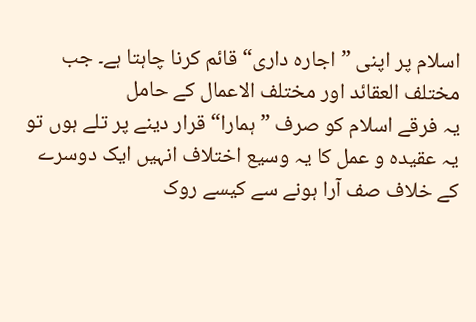اسلام پر اپنی ”اجارہ داری“ قائم کرنا چاہتا ہے۔ جب مختلف العقائد اور مختلف الاعمال کے حامل
یہ فرقے اسلام کو صرف ”ہمارا“ قرار دینے پر تلے ہوں تو یہ عقیدہ و عمل کا یہ وسیع اختلاف انہیں ایک دوسرے کے خلاف صف آرا ہونے سے کیسے روک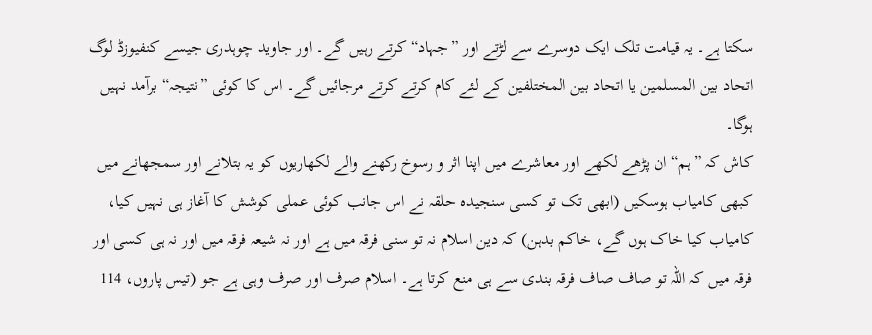سکتا ہے۔ یہ قیامت تلک ایک دوسرے سے لڑتے اور ”جہاد“ کرتے رہیں گے۔ اور جاوید چوہدری جیسے کنفیوزڈ لوگ اتحاد بین المسلمین یا اتحاد بین المختلفین کے لئے کام کرتے کرتے مرجائیں گے۔ اس کا کوئی ”نتیجہ“ برآمد نہیں ہوگا۔
کاش کہ ”ہم“ ان پڑھے لکھے اور معاشرے میں اپنا اثر و رسوخ رکھنے والے لکھاریوں کو یہ بتلانے اور سمجھانے میں کبھی کامیاب ہوسکیں (ابھی تک تو کسی سنجیدہ حلقہ نے اس جانب کوئی عملی کوشش کا آغاز ہی نہیں کیا، کامیاب کیا خاک ہوں گے، خاکم بدہن) کہ دین اسلام نہ تو سنی فرقہ میں ہے اور نہ شیعہ فرقہ میں اور نہ ہی کسی اور فرقہ میں کہ اللہ تو صاف صاف فرقہ بندی سے ہی منع کرتا ہے۔ اسلام صرف اور صرف وہی ہے جو (تیس پاروں، 114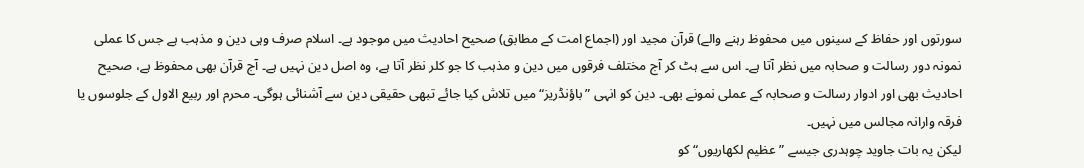سورتوں اور حفاظ کے سینوں میں محفوظ رہنے والے) قرآن مجید اور (اجماع امت کے مطابق) صحیح احادیث میں موجود ہے۔ اسلام صرف وہی دین و مذہب ہے جس کا عملی نمونہ دور رسالت و صحابہ میں نظر آتا ہے۔ اس سے ہٹ کر آج مختلف فرقوں میں دین و مذہب کا جو کلر نظر آتا ہے، وہ اصل دین نہیں ہے۔ آج قرآن بھی محفوظ ہے، صحیح احادیث بھی اور ادوار رسالت و صحابہ کے عملی نمونے بھی۔ دین کو انہی ”باؤنڈریز“ میں تلاش کیا جائے تبھی حقیقی دین سے آشنائی ہوگی۔ محرم اور ربیع الاول کے جلوسوں یا فرقہ وارانہ مجالس میں نہیں۔
لیکن یہ بات جاوید چوہدری جیسے ”عظیم لکھاریوں“ کو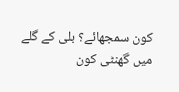کون سمجھائے؟ بلی کے گلے میں گھنٹی کون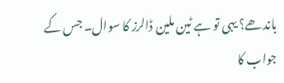باندھے؟ یہی تو ہے ٹین ملین ڈالرز کا سوال۔ جس کے جواب کا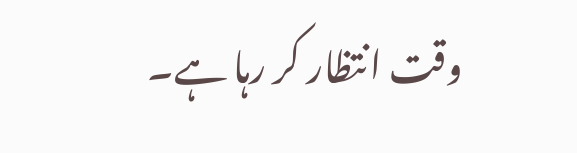وقت انتظار کر رہا ہے۔